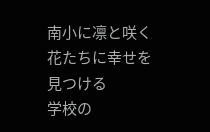南小に凛と咲く花たちに幸せを見つける
学校の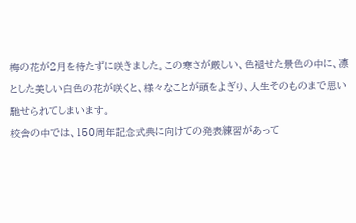梅の花が2月を待たずに咲きました。この寒さが厳しい、色褪せた景色の中に、凛とした美しい白色の花が咲くと、様々なことが頭をよぎり、人生そのものまで思い馳せられてしまいます。
校舎の中では、150周年記念式典に向けての発表練習があって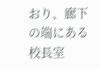おり、廊下の端にある校長室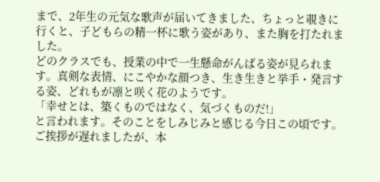まで、2年生の元気な歌声が届いてきました、ちょっと覗きに行くと、子どもらの精一杯に歌う姿があり、また胸を打たれました。
どのクラスでも、授業の中で一生懸命がんばる姿が見られます。真剣な表情、にこやかな顔つき、生き生きと挙手・発言する姿、どれもが凛と咲く花のようです。
「幸せとは、築くものではなく、気づくものだ!」
と言われます。そのことをしみじみと感じる今日この頃です。
ご挨拶が遅れましたが、本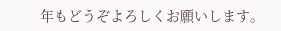年もどうぞよろしくお願いします。